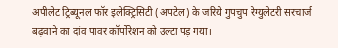अपीलेट ट्रिब्यूनल फॉर इलेक्ट्रिसिटी (अपटेल) के जरिये गुपचुप रेग्युलेटरी सरचार्ज बढ़वाने का दांव पावर कॉर्पोरेशन को उल्टा पड़ गया।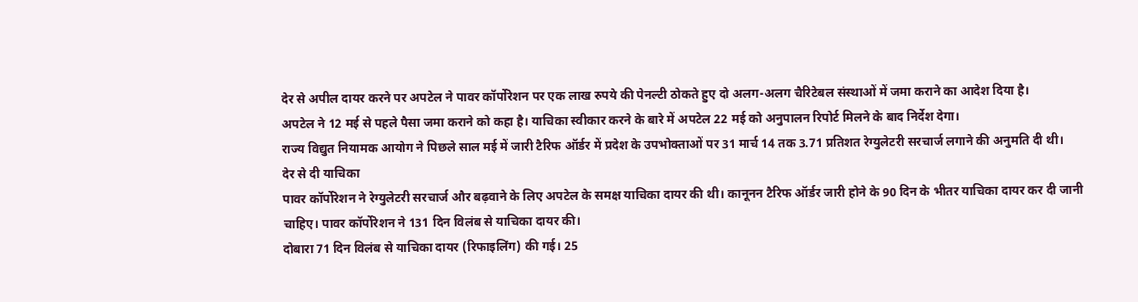देर से अपील दायर करने पर अपटेल ने पावर कॉर्पोरेशन पर एक लाख रुपये की पेनल्टी ठोकते हुए दो अलग-अलग चैरिटेबल संस्थाओं में जमा कराने का आदेश दिया है।
अपटेल ने 12 मई से पहले पैसा जमा कराने को कहा है। याचिका स्वीकार करने के बारे में अपटेल 22 मई को अनुपालन रिपोर्ट मिलने के बाद निर्देश देगा।
राज्य विद्युत नियामक आयोग ने पिछले साल मई में जारी टैरिफ ऑर्डर में प्रदेश के उपभोक्ताओं पर 31 मार्च 14 तक 3.71 प्रतिशत रेग्युलेटरी सरचार्ज लगाने की अनुमति दी थी।
देर से दी याचिका
पावर कॉर्पोरेशन ने रेग्युलेटरी सरचार्ज और बढ़वाने के लिए अपटेल के समक्ष याचिका दायर की थी। कानूनन टैरिफ ऑर्डर जारी होने के 90 दिन के भीतर याचिका दायर कर दी जानी चाहिए। पावर कॉर्पोरेशन ने 131 दिन विलंब से याचिका दायर की।
दोबारा 71 दिन विलंब से याचिका दायर (रिफाइलिंग) की गई। 25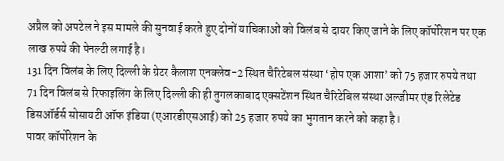अप्रैल को अपटेल ने इस मामले की सुनवाई करते हुए दोनों याचिकाओं को विलंब से दायर किए जाने के लिए कॉर्पोरेशन पर एक लाख रुपये की पेनल्टी लगाई है।
131 दिन विलंब के लिए दिल्ली के ग्रेटर कैलाश एनक्लेव-2 स्थित चैरिटेबल संस्था ‘होप एक आशा’ को 75 हजार रुपये तथा 71 दिन विलंब से रिफाइलिंग के लिए दिल्ली की ही तुगलकाबाद एक्सटेंशन स्थित चैरिटेबिल संस्था अल्जीमर एंड रिलेटेड डिसऑर्डर्स सोसायटी ऑफ इंडिया (एआरडीएसआई) को 25 हजार रुपये का भुगतान करने को कहा है।
पावर कॉर्पोरेशन के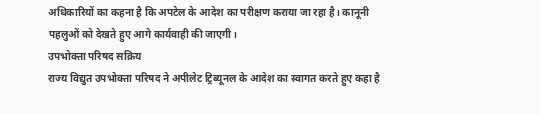अधिकारियों का कहना है कि अपटेल के आदेश का परीक्षण कराया जा रहा है। कानूनी पहलुओं को देखते हुए आगे कार्यवाही की जाएगी।
उपभोक्ता परिषद सक्रिय
राज्य विद्युत उपभोक्ता परिषद ने अपीलेट ट्रिब्यूनल के आदेश का स्वागत करते हुए कहा है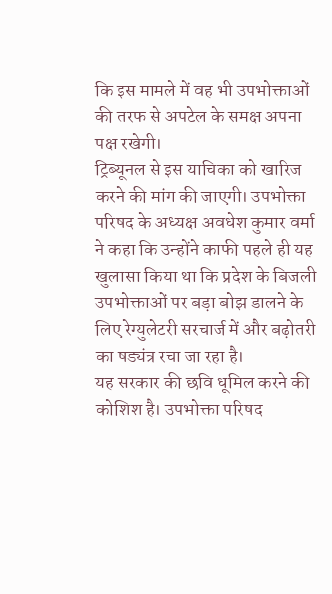कि इस मामले में वह भी उपभोक्ताओं की तरफ से अपटेल के समक्ष अपना पक्ष रखेगी।
ट्रिब्यूनल से इस याचिका को खारिज करने की मांग की जाएगी। उपभोक्ता परिषद के अध्यक्ष अवधेश कुमार वर्मा ने कहा कि उन्होंने काफी पहले ही यह खुलासा किया था कि प्रदेश के बिजली उपभोक्ताओं पर बड़ा बोझ डालने के लिए रेग्युलेटरी सरचार्ज में और बढ़ोतरी का षड्यंत्र रचा जा रहा है।
यह सरकार की छवि धूमिल करने की कोशिश है। उपभोक्ता परिषद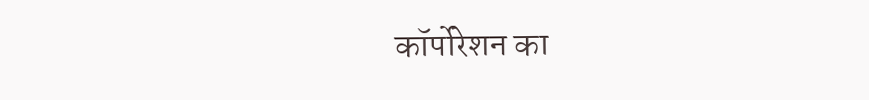कॉर्पोरेशन का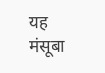यह मंसूबा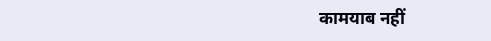कामयाब नहीं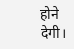होने देगी।